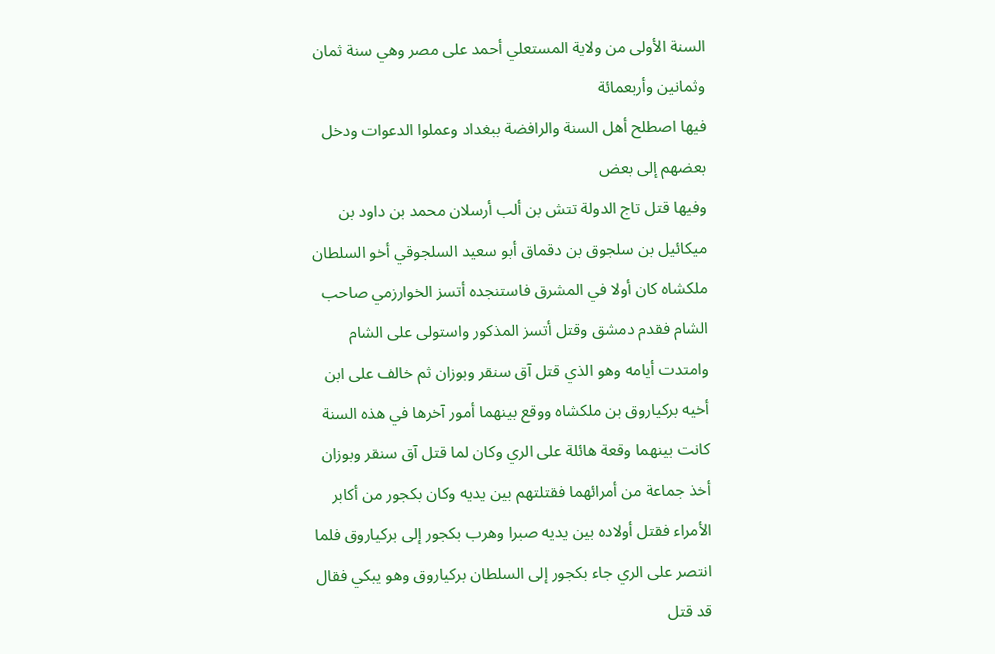السنة الأولى من ولاية المستعلي أحمد على مصر وهي سنة ثمان وثمانين وأربعمائة
فيها اصطلح أهل السنة والرافضة ببغداد وعملوا الدعوات ودخل بعضهم إلى بعض
وفيها قتل تاج الدولة تتش بن ألب أرسلان محمد بن داود بن ميكائيل بن سلجوق بن دقماق أبو سعيد السلجوقي أخو السلطان ملكشاه كان أولا في المشرق فاستنجده أتسز الخوارزمي صاحب الشام فقدم دمشق وقتل أتسز المذكور واستولى على الشام وامتدت أيامه وهو الذي قتل آق سنقر وبوزان ثم خالف على ابن أخيه بركياروق بن ملكشاه ووقع بينهما أمور آخرها في هذه السنة كانت بينهما وقعة هائلة على الري وكان لما قتل آق سنقر وبوزان أخذ جماعة من أمرائهما فقتلتهم بين يديه وكان بكجور من أكابر الأمراء فقتل أولاده بين يديه صبرا وهرب بكجور إلى بركياروق فلما انتصر على الري جاء بكجور إلى السلطان بركياروق وهو يبكي فقال قد قتل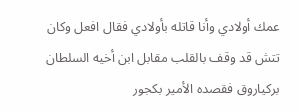عمك أولادي وأنا قاتله بأولادي فقال افعل وكان تتش قد وقف بالقلب مقابل ابن أخيه السلطان بركياروق فقصده الأمير بكجور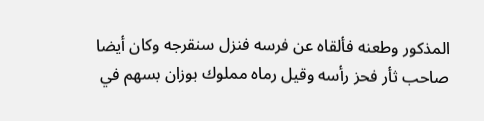المذكور وطعنه فألقاه عن فرسه فنزل سنقرجه وكان أيضا صاحب ثأر فحز رأسه وقيل رماه مملوك بوزان بسهم في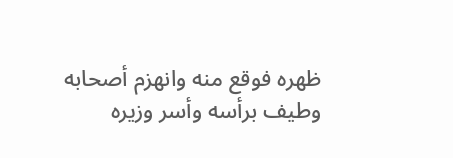ظهره فوقع منه وانهزم أصحابه وطيف برأسه وأسر وزيره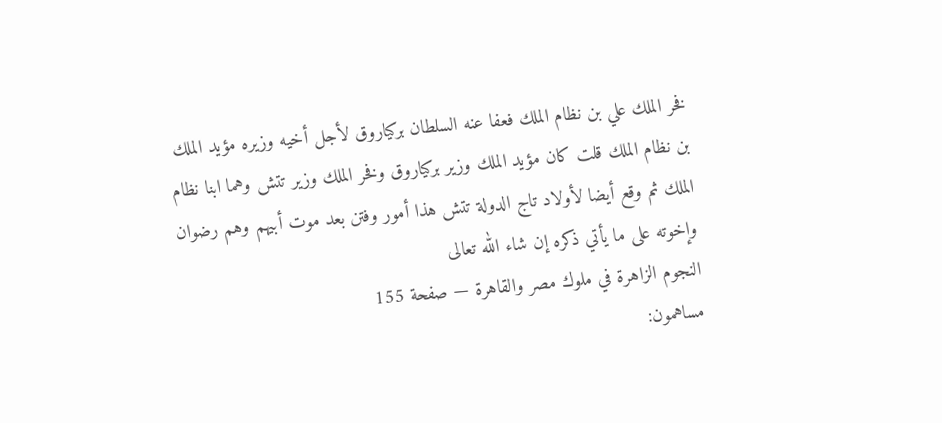فخر الملك علي بن نظام الملك فعفا عنه السلطان بركياروق لأجل أخيه وزيره مؤيد الملك بن نظام الملك قلت كان مؤيد الملك وزير بركياروق وفخر الملك وزير تتش وهما ابنا نظام الملك ثم وقع أيضا لأولاد تاج الدولة تتش هذا أمور وفتن بعد موت أبيهم وهم رضوان وإخوته على ما يأتي ذكره إن شاء الله تعالى
النجوم الزاهرة في ملوك مصر والقاهرة — صفحة 155
مساهمون: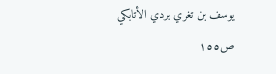يوسف بن تغري بردي الأتابكي
ص١٥٥